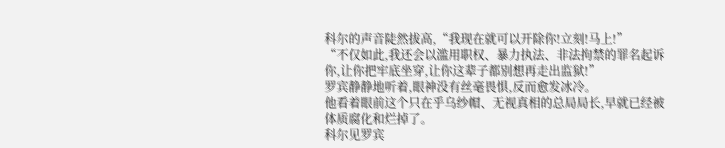科尔的声音陡然拔高,“我现在就可以开除你!立刻!马上!”
“不仅如此,我还会以滥用职权、暴力执法、非法拘禁的罪名起诉你,让你把牢底坐穿,让你这辈子都别想再走出监狱!”
罗宾静静地听着,眼神没有丝毫畏惧,反而愈发冰冷。
他看着眼前这个只在乎乌纱帽、无视真相的总局局长,早就已经被体质腐化和烂掉了。
科尔见罗宾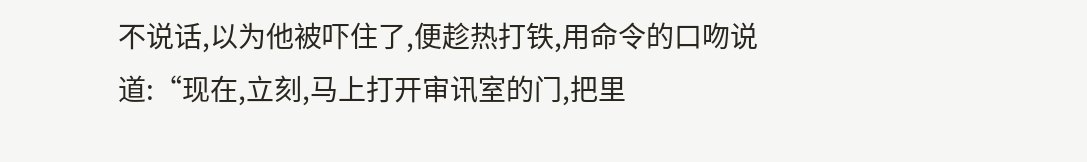不说话,以为他被吓住了,便趁热打铁,用命令的口吻说道:“现在,立刻,马上打开审讯室的门,把里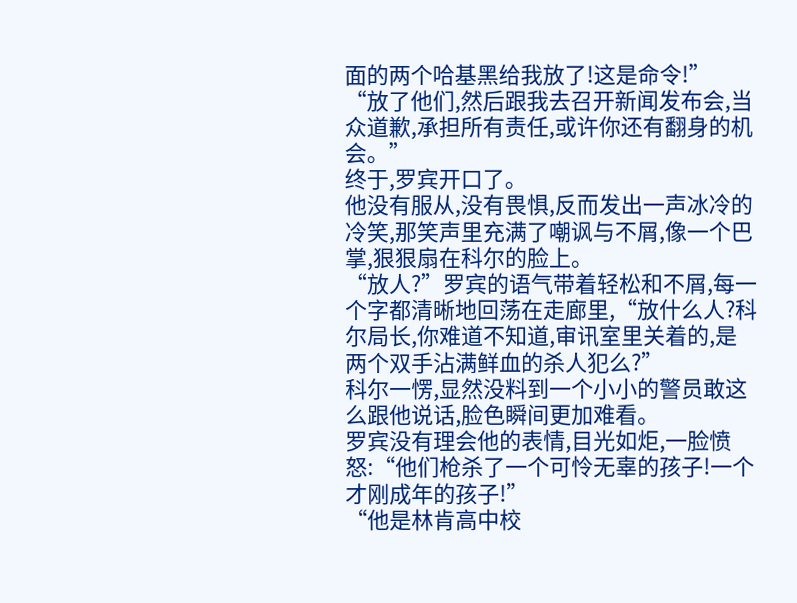面的两个哈基黑给我放了!这是命令!”
“放了他们,然后跟我去召开新闻发布会,当众道歉,承担所有责任,或许你还有翻身的机会。”
终于,罗宾开口了。
他没有服从,没有畏惧,反而发出一声冰冷的冷笑,那笑声里充满了嘲讽与不屑,像一个巴掌,狠狠扇在科尔的脸上。
“放人?”罗宾的语气带着轻松和不屑,每一个字都清晰地回荡在走廊里,“放什么人?科尔局长,你难道不知道,审讯室里关着的,是两个双手沾满鲜血的杀人犯么?”
科尔一愣,显然没料到一个小小的警员敢这么跟他说话,脸色瞬间更加难看。
罗宾没有理会他的表情,目光如炬,一脸愤怒:“他们枪杀了一个可怜无辜的孩子!一个才刚成年的孩子!”
“他是林肯高中校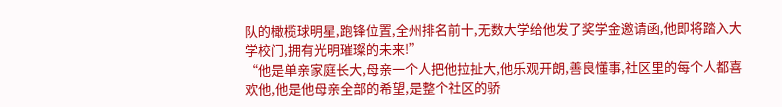队的橄榄球明星,跑锋位置,全州排名前十,无数大学给他发了奖学金邀请函,他即将踏入大学校门,拥有光明璀璨的未来!”
“他是单亲家庭长大,母亲一个人把他拉扯大,他乐观开朗,善良懂事,社区里的每个人都喜欢他,他是他母亲全部的希望,是整个社区的骄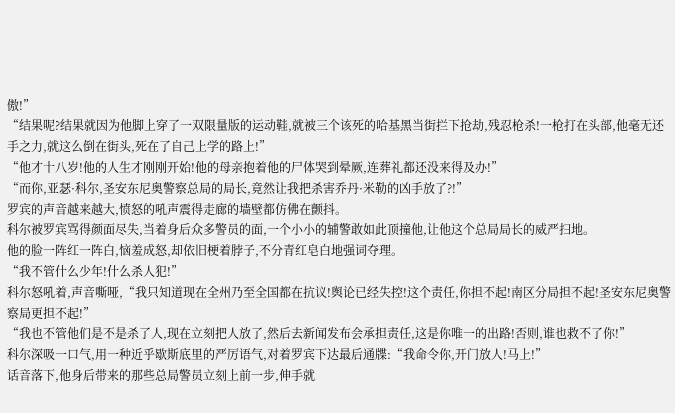傲!”
“结果呢?结果就因为他脚上穿了一双限量版的运动鞋,就被三个该死的哈基黑当街拦下抢劫,残忍枪杀!一枪打在头部,他毫无还手之力,就这么倒在街头,死在了自己上学的路上!”
“他才十八岁!他的人生才刚刚开始!他的母亲抱着他的尸体哭到晕厥,连葬礼都还没来得及办!”
“而你,亚瑟·科尔,圣安东尼奥警察总局的局长,竟然让我把杀害乔丹·米勒的凶手放了?!”
罗宾的声音越来越大,愤怒的吼声震得走廊的墙壁都仿佛在颤抖。
科尔被罗宾骂得颜面尽失,当着身后众多警员的面,一个小小的辅警敢如此顶撞他,让他这个总局局长的威严扫地。
他的脸一阵红一阵白,恼羞成怒,却依旧梗着脖子,不分青红皂白地强词夺理。
“我不管什么少年!什么杀人犯!”
科尔怒吼着,声音嘶哑,“我只知道现在全州乃至全国都在抗议!舆论已经失控!这个责任,你担不起!南区分局担不起!圣安东尼奥警察局更担不起!”
“我也不管他们是不是杀了人,现在立刻把人放了,然后去新闻发布会承担责任,这是你唯一的出路!否则,谁也救不了你!”
科尔深吸一口气,用一种近乎歇斯底里的严厉语气,对着罗宾下达最后通牒:“我命令你,开门放人!马上!”
话音落下,他身后带来的那些总局警员立刻上前一步,伸手就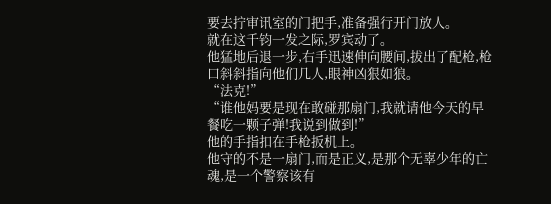要去拧审讯室的门把手,准备强行开门放人。
就在这千钧一发之际,罗宾动了。
他猛地后退一步,右手迅速伸向腰间,拔出了配枪,枪口斜斜指向他们几人,眼神凶狠如狼。
“法克!”
“谁他妈要是现在敢碰那扇门,我就请他今天的早餐吃一颗子弹!我说到做到!”
他的手指扣在手枪扳机上。
他守的不是一扇门,而是正义,是那个无辜少年的亡魂,是一个警察该有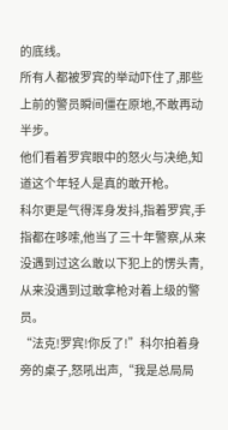的底线。
所有人都被罗宾的举动吓住了,那些上前的警员瞬间僵在原地,不敢再动半步。
他们看着罗宾眼中的怒火与决绝,知道这个年轻人是真的敢开枪。
科尔更是气得浑身发抖,指着罗宾,手指都在哆嗦,他当了三十年警察,从来没遇到过这么敢以下犯上的愣头青,从来没遇到过敢拿枪对着上级的警员。
“法克!罗宾!你反了!”科尔拍着身旁的桌子,怒吼出声,“我是总局局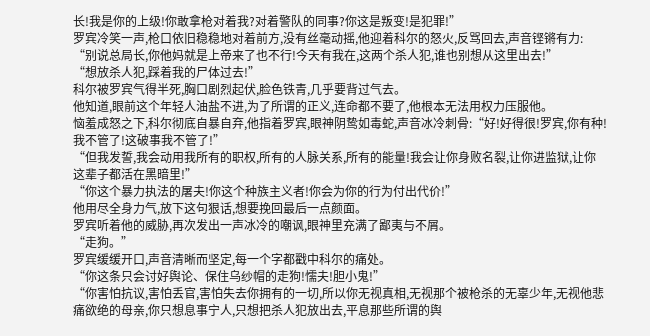长!我是你的上级!你敢拿枪对着我?对着警队的同事?你这是叛变!是犯罪!”
罗宾冷笑一声,枪口依旧稳稳地对着前方,没有丝毫动摇,他迎着科尔的怒火,反骂回去,声音铿锵有力:
“别说总局长,你他妈就是上帝来了也不行!今天有我在,这两个杀人犯,谁也别想从这里出去!”
“想放杀人犯,踩着我的尸体过去!”
科尔被罗宾气得半死,胸口剧烈起伏,脸色铁青,几乎要背过气去。
他知道,眼前这个年轻人油盐不进,为了所谓的正义,连命都不要了,他根本无法用权力压服他。
恼羞成怒之下,科尔彻底自暴自弃,他指着罗宾,眼神阴鸷如毒蛇,声音冰冷刺骨:“好!好得很!罗宾,你有种!我不管了!这破事我不管了!”
“但我发誓,我会动用我所有的职权,所有的人脉关系,所有的能量!我会让你身败名裂,让你进监狱,让你这辈子都活在黑暗里!”
“你这个暴力执法的屠夫!你这个种族主义者!你会为你的行为付出代价!”
他用尽全身力气,放下这句狠话,想要挽回最后一点颜面。
罗宾听着他的威胁,再次发出一声冰冷的嘲讽,眼神里充满了鄙夷与不屑。
“走狗。”
罗宾缓缓开口,声音清晰而坚定,每一个字都戳中科尔的痛处。
“你这条只会讨好舆论、保住乌纱帽的走狗!懦夫!胆小鬼!”
“你害怕抗议,害怕丢官,害怕失去你拥有的一切,所以你无视真相,无视那个被枪杀的无辜少年,无视他悲痛欲绝的母亲,你只想息事宁人,只想把杀人犯放出去,平息那些所谓的舆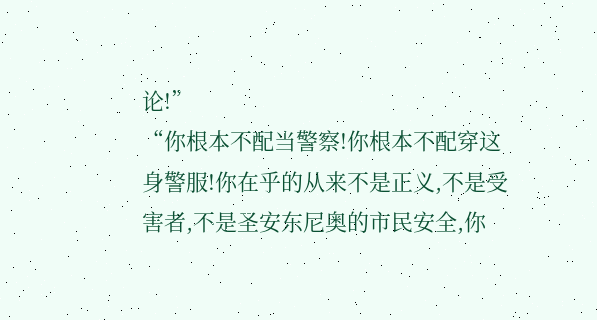论!”
“你根本不配当警察!你根本不配穿这身警服!你在乎的从来不是正义,不是受害者,不是圣安东尼奥的市民安全,你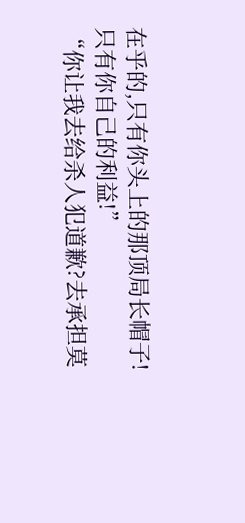在乎的,只有你头上的那顶局长帽子!只有你自己的利益!”
“你让我去给杀人犯道歉?去承担莫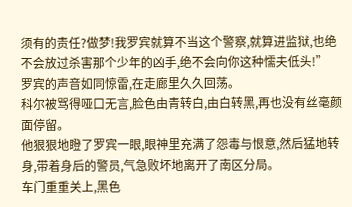须有的责任?做梦!我罗宾就算不当这个警察,就算进监狱,也绝不会放过杀害那个少年的凶手,绝不会向你这种懦夫低头!”
罗宾的声音如同惊雷,在走廊里久久回荡。
科尔被骂得哑口无言,脸色由青转白,由白转黑,再也没有丝毫颜面停留。
他狠狠地瞪了罗宾一眼,眼神里充满了怨毒与恨意,然后猛地转身,带着身后的警员,气急败坏地离开了南区分局。
车门重重关上,黑色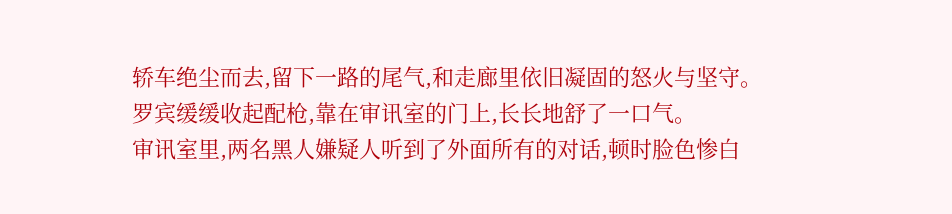轿车绝尘而去,留下一路的尾气,和走廊里依旧凝固的怒火与坚守。
罗宾缓缓收起配枪,靠在审讯室的门上,长长地舒了一口气。
审讯室里,两名黑人嫌疑人听到了外面所有的对话,顿时脸色惨白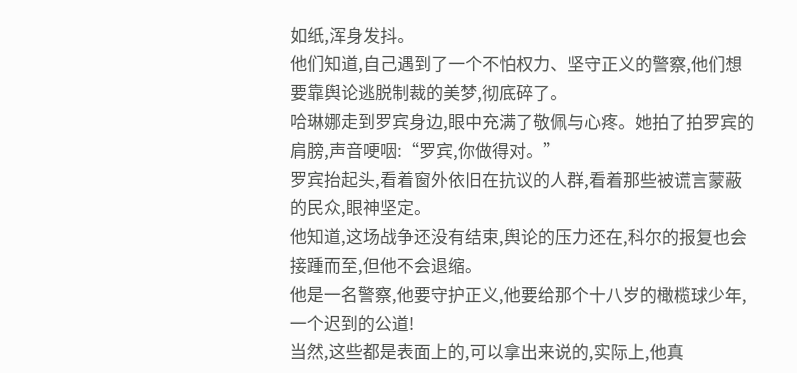如纸,浑身发抖。
他们知道,自己遇到了一个不怕权力、坚守正义的警察,他们想要靠舆论逃脱制裁的美梦,彻底碎了。
哈琳娜走到罗宾身边,眼中充满了敬佩与心疼。她拍了拍罗宾的肩膀,声音哽咽:“罗宾,你做得对。”
罗宾抬起头,看着窗外依旧在抗议的人群,看着那些被谎言蒙蔽的民众,眼神坚定。
他知道,这场战争还没有结束,舆论的压力还在,科尔的报复也会接踵而至,但他不会退缩。
他是一名警察,他要守护正义,他要给那个十八岁的橄榄球少年,一个迟到的公道!
当然,这些都是表面上的,可以拿出来说的,实际上,他真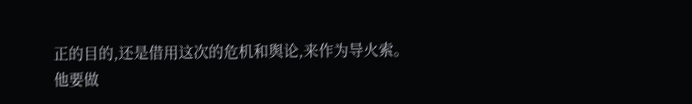正的目的,还是借用这次的危机和舆论,来作为导火索。
他要做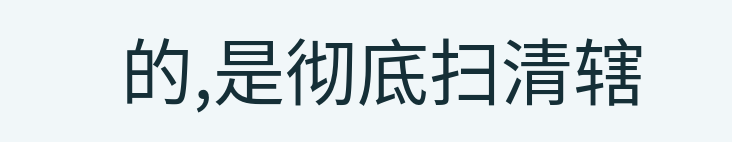的,是彻底扫清辖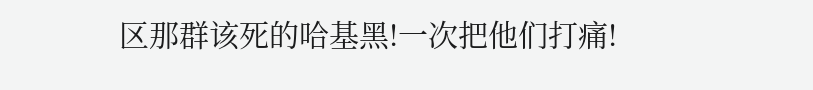区那群该死的哈基黑!一次把他们打痛!